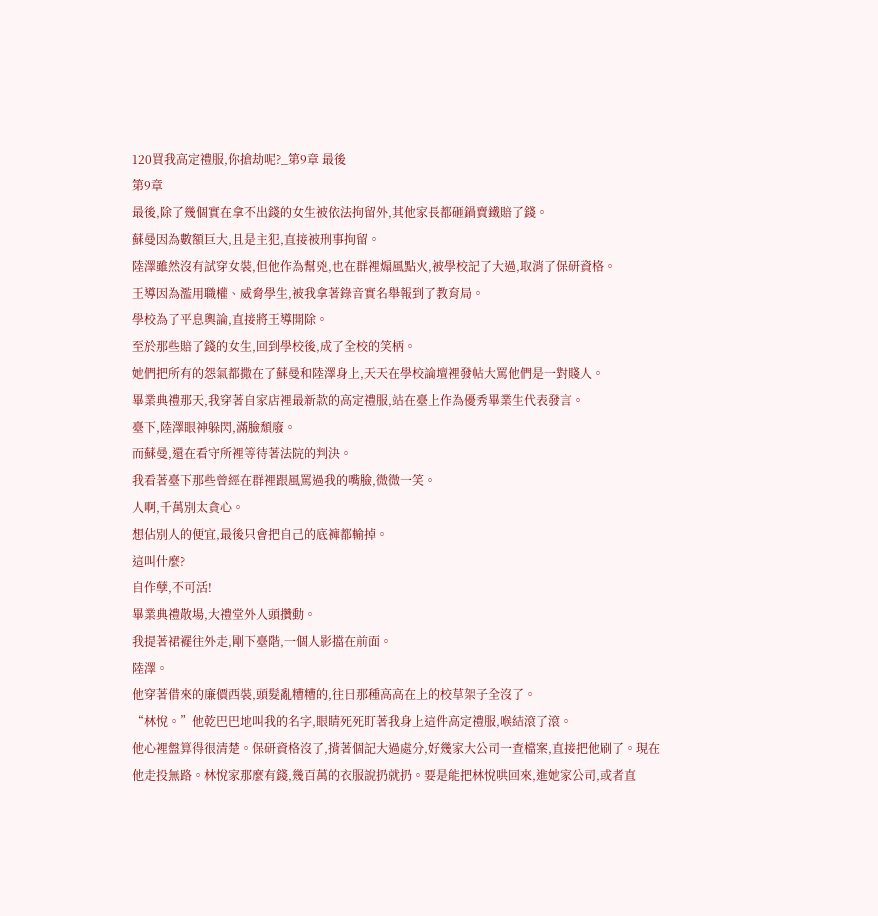120買我高定禮服,你搶劫呢?_第9章 最後
第9章
最後,除了幾個實在拿不出錢的女生被依法拘留外,其他家長都砸鍋賣鐵賠了錢。
蘇曼因為數額巨大,且是主犯,直接被刑事拘留。
陸澤雖然沒有試穿女裝,但他作為幫兇,也在群裡煽風點火,被學校記了大過,取消了保研資格。
王導因為濫用職權、威脅學生,被我拿著錄音實名舉報到了教育局。
學校為了平息輿論,直接將王導開除。
至於那些賠了錢的女生,回到學校後,成了全校的笑柄。
她們把所有的怨氣都撒在了蘇曼和陸澤身上,天天在學校論壇裡發帖大罵他們是一對賤人。
畢業典禮那天,我穿著自家店裡最新款的高定禮服,站在臺上作為優秀畢業生代表發言。
臺下,陸澤眼神躲閃,滿臉頹廢。
而蘇曼,還在看守所裡等待著法院的判決。
我看著臺下那些曾經在群裡跟風罵過我的嘴臉,微微一笑。
人啊,千萬別太貪心。
想佔別人的便宜,最後只會把自己的底褲都輸掉。
這叫什麼?
自作孽,不可活!
畢業典禮散場,大禮堂外人頭攢動。
我提著裙襬往外走,剛下臺階,一個人影擋在前面。
陸澤。
他穿著借來的廉價西裝,頭髮亂糟糟的,往日那種高高在上的校草架子全沒了。
“林悅。”他乾巴巴地叫我的名字,眼睛死死盯著我身上這件高定禮服,喉結滾了滾。
他心裡盤算得很清楚。保研資格沒了,揹著個記大過處分,好幾家大公司一查檔案,直接把他刷了。現在他走投無路。林悅家那麼有錢,幾百萬的衣服說扔就扔。要是能把林悅哄回來,進她家公司,或者直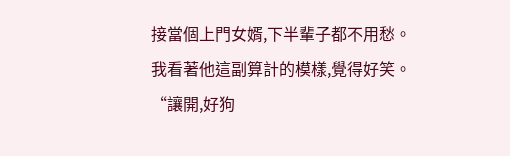接當個上門女婿,下半輩子都不用愁。
我看著他這副算計的模樣,覺得好笑。
“讓開,好狗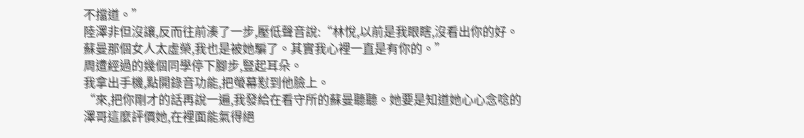不擋道。”
陸澤非但沒讓,反而往前湊了一步,壓低聲音說:“林悅,以前是我眼瞎,沒看出你的好。蘇曼那個女人太虛榮,我也是被她騙了。其實我心裡一直是有你的。”
周遭經過的幾個同學停下腳步,豎起耳朵。
我拿出手機,點開錄音功能,把螢幕懟到他臉上。
“來,把你剛才的話再說一遍,我發給在看守所的蘇曼聽聽。她要是知道她心心念唸的澤哥這麼評價她,在裡面能氣得絕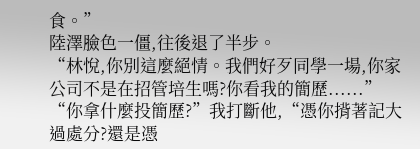食。”
陸澤臉色一僵,往後退了半步。
“林悅,你別這麼絕情。我們好歹同學一場,你家公司不是在招管培生嗎?你看我的簡歷......”
“你拿什麼投簡歷?”我打斷他,“憑你揹著記大過處分?還是憑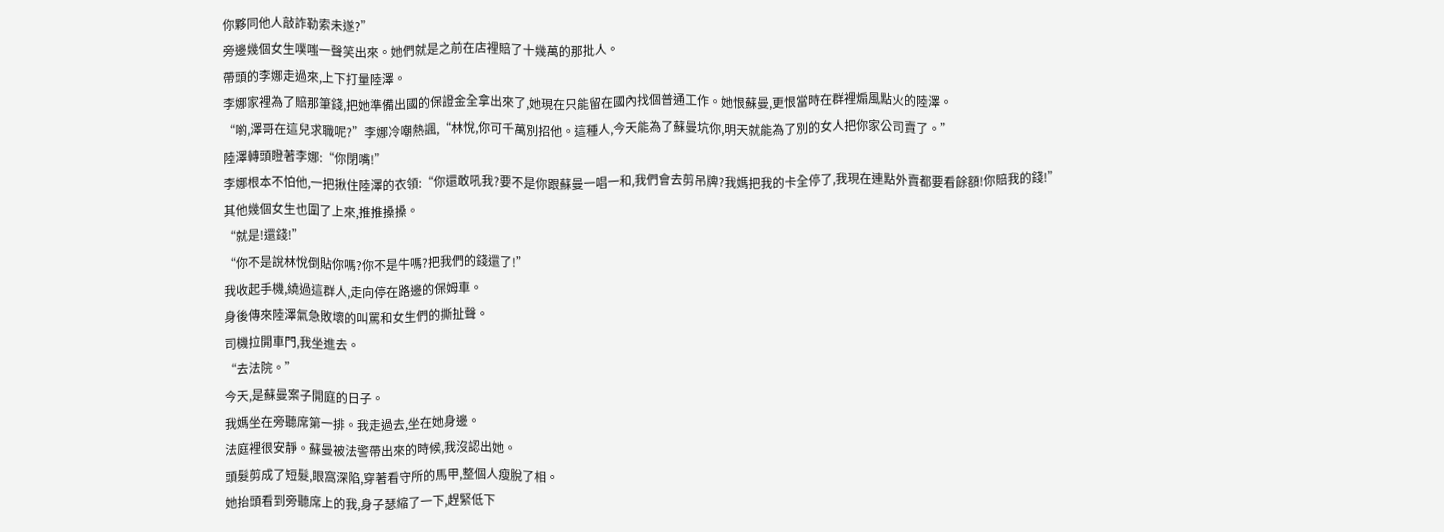你夥同他人敲詐勒索未遂?”
旁邊幾個女生噗嗤一聲笑出來。她們就是之前在店裡賠了十幾萬的那批人。
帶頭的李娜走過來,上下打量陸澤。
李娜家裡為了賠那筆錢,把她準備出國的保證金全拿出來了,她現在只能留在國內找個普通工作。她恨蘇曼,更恨當時在群裡煽風點火的陸澤。
“喲,澤哥在這兒求職呢?”李娜冷嘲熱諷,“林悅,你可千萬別招他。這種人,今天能為了蘇曼坑你,明天就能為了別的女人把你家公司賣了。”
陸澤轉頭瞪著李娜:“你閉嘴!”
李娜根本不怕他,一把揪住陸澤的衣領:“你還敢吼我?要不是你跟蘇曼一唱一和,我們會去剪吊牌?我媽把我的卡全停了,我現在連點外賣都要看餘額!你賠我的錢!”
其他幾個女生也圍了上來,推推搡搡。
“就是!還錢!”
“你不是說林悅倒貼你嗎?你不是牛嗎?把我們的錢還了!”
我收起手機,繞過這群人,走向停在路邊的保姆車。
身後傳來陸澤氣急敗壞的叫罵和女生們的撕扯聲。
司機拉開車門,我坐進去。
“去法院。”
今天,是蘇曼案子開庭的日子。
我媽坐在旁聽席第一排。我走過去,坐在她身邊。
法庭裡很安靜。蘇曼被法警帶出來的時候,我沒認出她。
頭髮剪成了短髮,眼窩深陷,穿著看守所的馬甲,整個人瘦脫了相。
她抬頭看到旁聽席上的我,身子瑟縮了一下,趕緊低下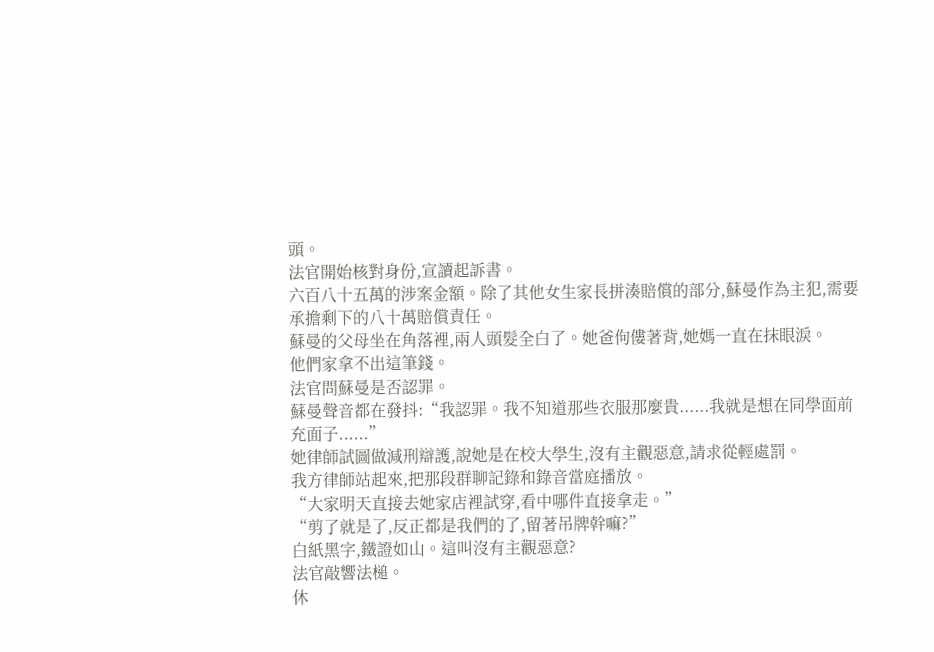頭。
法官開始核對身份,宣讀起訴書。
六百八十五萬的涉案金額。除了其他女生家長拼湊賠償的部分,蘇曼作為主犯,需要承擔剩下的八十萬賠償責任。
蘇曼的父母坐在角落裡,兩人頭髮全白了。她爸佝僂著背,她媽一直在抹眼淚。
他們家拿不出這筆錢。
法官問蘇曼是否認罪。
蘇曼聲音都在發抖:“我認罪。我不知道那些衣服那麼貴......我就是想在同學面前充面子......”
她律師試圖做減刑辯護,說她是在校大學生,沒有主觀惡意,請求從輕處罰。
我方律師站起來,把那段群聊記錄和錄音當庭播放。
“大家明天直接去她家店裡試穿,看中哪件直接拿走。”
“剪了就是了,反正都是我們的了,留著吊牌幹嘛?”
白紙黑字,鐵證如山。這叫沒有主觀惡意?
法官敲響法槌。
休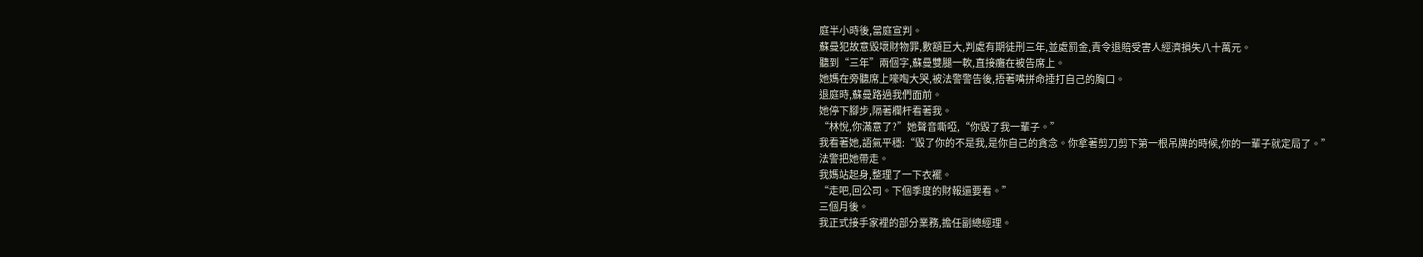庭半小時後,當庭宣判。
蘇曼犯故意毀壞財物罪,數額巨大,判處有期徒刑三年,並處罰金,責令退賠受害人經濟損失八十萬元。
聽到“三年”兩個字,蘇曼雙腿一軟,直接癱在被告席上。
她媽在旁聽席上嚎啕大哭,被法警警告後,捂著嘴拼命捶打自己的胸口。
退庭時,蘇曼路過我們面前。
她停下腳步,隔著欄杆看著我。
“林悅,你滿意了?”她聲音嘶啞,“你毀了我一輩子。”
我看著她,語氣平穩:“毀了你的不是我,是你自己的貪念。你拿著剪刀剪下第一根吊牌的時候,你的一輩子就定局了。”
法警把她帶走。
我媽站起身,整理了一下衣襬。
“走吧,回公司。下個季度的財報還要看。”
三個月後。
我正式接手家裡的部分業務,擔任副總經理。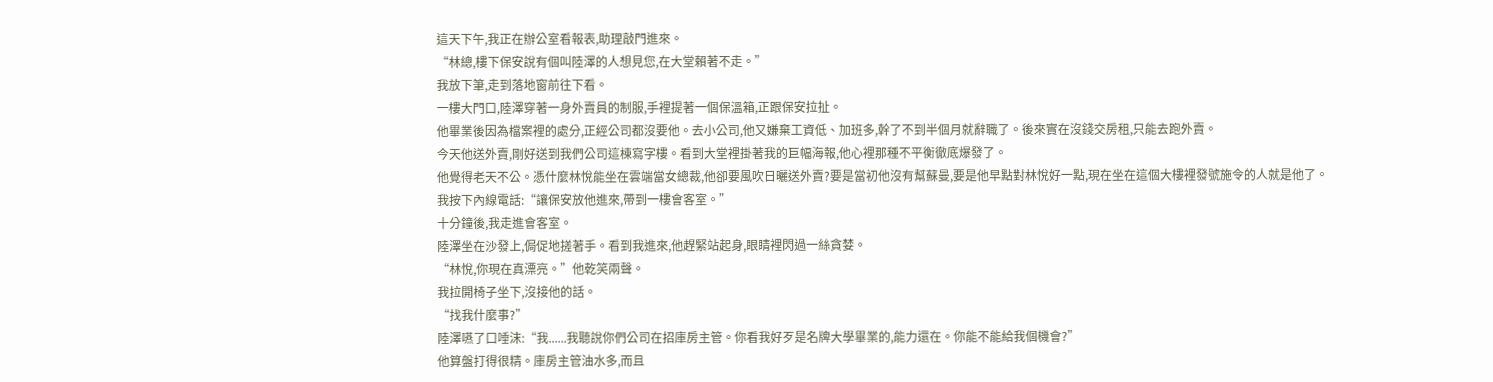這天下午,我正在辦公室看報表,助理敲門進來。
“林總,樓下保安說有個叫陸澤的人想見您,在大堂賴著不走。”
我放下筆,走到落地窗前往下看。
一樓大門口,陸澤穿著一身外賣員的制服,手裡提著一個保溫箱,正跟保安拉扯。
他畢業後因為檔案裡的處分,正經公司都沒要他。去小公司,他又嫌棄工資低、加班多,幹了不到半個月就辭職了。後來實在沒錢交房租,只能去跑外賣。
今天他送外賣,剛好送到我們公司這棟寫字樓。看到大堂裡掛著我的巨幅海報,他心裡那種不平衡徹底爆發了。
他覺得老天不公。憑什麼林悅能坐在雲端當女總裁,他卻要風吹日曬送外賣?要是當初他沒有幫蘇曼,要是他早點對林悅好一點,現在坐在這個大樓裡發號施令的人就是他了。
我按下內線電話:“讓保安放他進來,帶到一樓會客室。”
十分鐘後,我走進會客室。
陸澤坐在沙發上,侷促地搓著手。看到我進來,他趕緊站起身,眼睛裡閃過一絲貪婪。
“林悅,你現在真漂亮。”他乾笑兩聲。
我拉開椅子坐下,沒接他的話。
“找我什麼事?”
陸澤嚥了口唾沫:“我......我聽說你們公司在招庫房主管。你看我好歹是名牌大學畢業的,能力還在。你能不能給我個機會?”
他算盤打得很精。庫房主管油水多,而且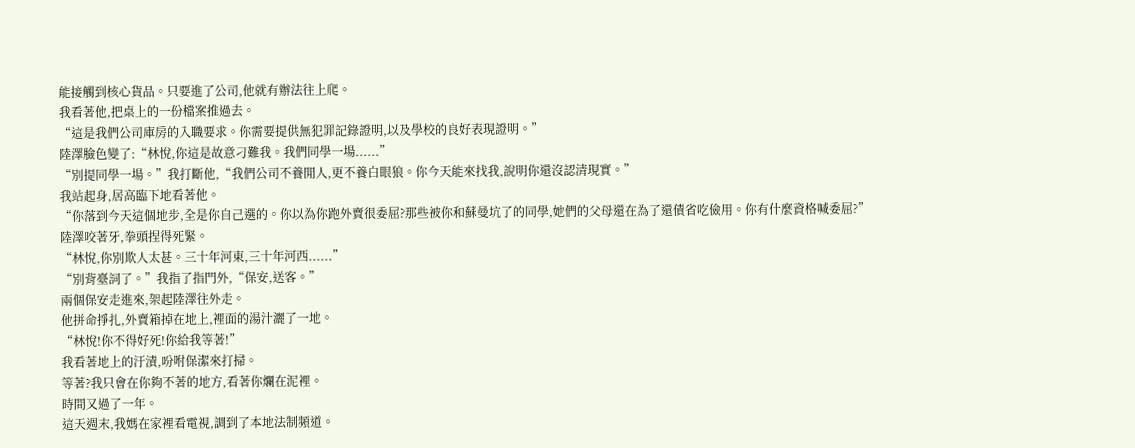能接觸到核心貨品。只要進了公司,他就有辦法往上爬。
我看著他,把桌上的一份檔案推過去。
“這是我們公司庫房的入職要求。你需要提供無犯罪記錄證明,以及學校的良好表現證明。”
陸澤臉色變了:“林悅,你這是故意刁難我。我們同學一場......”
“別提同學一場。”我打斷他,“我們公司不養閒人,更不養白眼狼。你今天能來找我,說明你還沒認清現實。”
我站起身,居高臨下地看著他。
“你落到今天這個地步,全是你自己選的。你以為你跑外賣很委屈?那些被你和蘇曼坑了的同學,她們的父母還在為了還債省吃儉用。你有什麼資格喊委屈?”
陸澤咬著牙,拳頭捏得死緊。
“林悅,你別欺人太甚。三十年河東,三十年河西......”
“別背臺詞了。”我指了指門外,“保安,送客。”
兩個保安走進來,架起陸澤往外走。
他拼命掙扎,外賣箱掉在地上,裡面的湯汁灑了一地。
“林悅!你不得好死!你給我等著!”
我看著地上的汙漬,吩咐保潔來打掃。
等著?我只會在你夠不著的地方,看著你爛在泥裡。
時間又過了一年。
這天週末,我媽在家裡看電視,調到了本地法制頻道。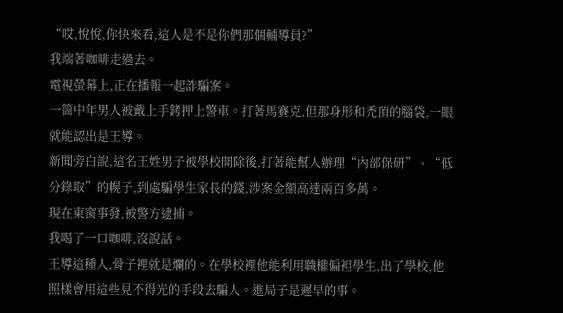“哎,悅悅,你快來看,這人是不是你們那個輔導員?”
我端著咖啡走過去。
電視螢幕上,正在播報一起詐騙案。
一箇中年男人被戴上手銬押上警車。打著馬賽克,但那身形和禿頂的腦袋,一眼就能認出是王導。
新聞旁白說,這名王姓男子被學校開除後,打著能幫人辦理“內部保研”、“低分錄取”的幌子,到處騙學生家長的錢,涉案金額高達兩百多萬。
現在東窗事發,被警方逮捕。
我喝了一口咖啡,沒說話。
王導這種人,骨子裡就是爛的。在學校裡他能利用職權偏袒學生,出了學校,他照樣會用這些見不得光的手段去騙人。進局子是遲早的事。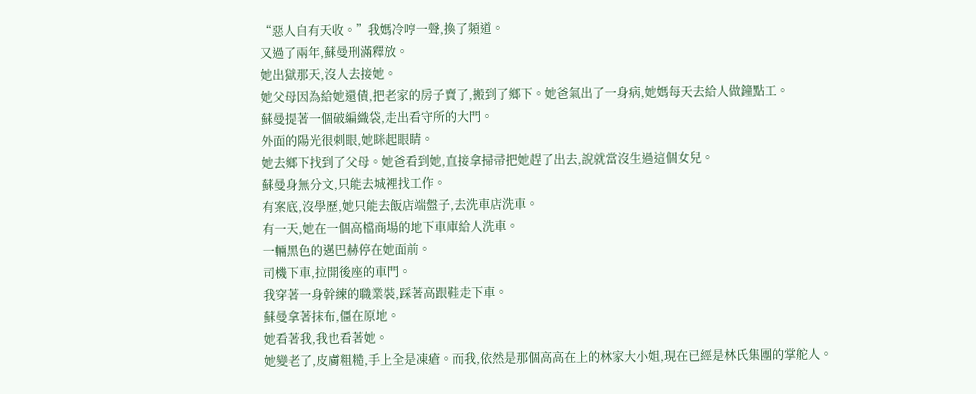“惡人自有天收。”我媽冷哼一聲,換了頻道。
又過了兩年,蘇曼刑滿釋放。
她出獄那天,沒人去接她。
她父母因為給她還債,把老家的房子賣了,搬到了鄉下。她爸氣出了一身病,她媽每天去給人做鐘點工。
蘇曼提著一個破編織袋,走出看守所的大門。
外面的陽光很刺眼,她眯起眼睛。
她去鄉下找到了父母。她爸看到她,直接拿掃帚把她趕了出去,說就當沒生過這個女兒。
蘇曼身無分文,只能去城裡找工作。
有案底,沒學歷,她只能去飯店端盤子,去洗車店洗車。
有一天,她在一個高檔商場的地下車庫給人洗車。
一輛黑色的邁巴赫停在她面前。
司機下車,拉開後座的車門。
我穿著一身幹練的職業裝,踩著高跟鞋走下車。
蘇曼拿著抹布,僵在原地。
她看著我,我也看著她。
她變老了,皮膚粗糙,手上全是凍瘡。而我,依然是那個高高在上的林家大小姐,現在已經是林氏集團的掌舵人。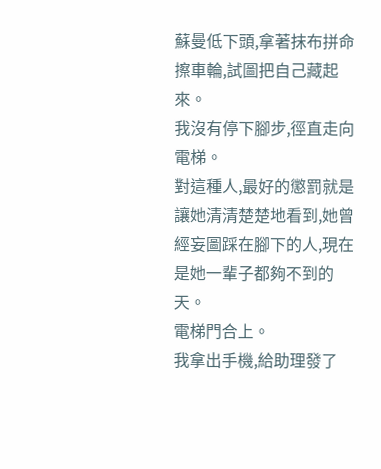蘇曼低下頭,拿著抹布拼命擦車輪,試圖把自己藏起來。
我沒有停下腳步,徑直走向電梯。
對這種人,最好的懲罰就是讓她清清楚楚地看到,她曾經妄圖踩在腳下的人,現在是她一輩子都夠不到的天。
電梯門合上。
我拿出手機,給助理發了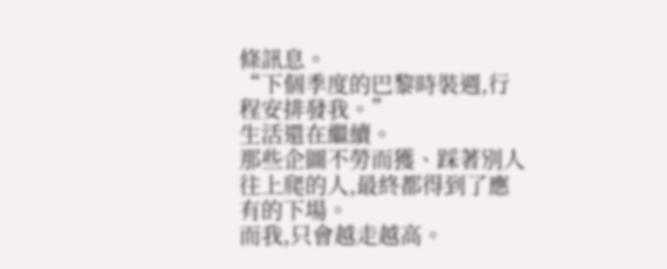條訊息。
“下個季度的巴黎時裝週,行程安排發我。”
生活還在繼續。
那些企圖不勞而獲、踩著別人往上爬的人,最終都得到了應有的下場。
而我,只會越走越高。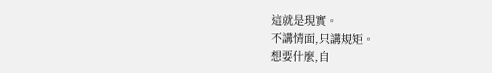這就是現實。
不講情面,只講規矩。
想要什麼,自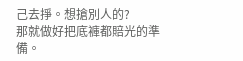己去掙。想搶別人的?
那就做好把底褲都賠光的準備。